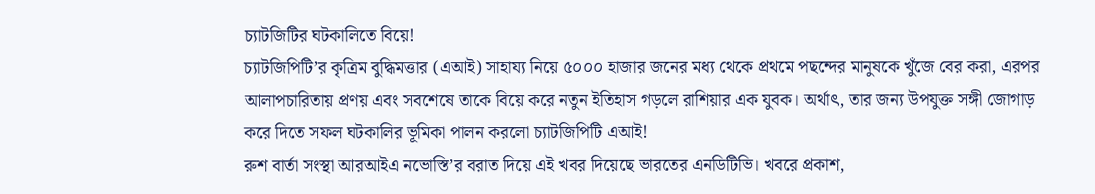চ্যাটজিটির ঘটকালিতে বিয়ে!
চ্যাটজিপিটি’র কৃত্রিম বুদ্ধিমত্তার (এআই) সাহায্য নিয়ে ৫০০০ হাজার জনের মধ্য থেকে প্রথমে পছন্দের মানুষকে খুঁজে বের করা, এরপর আলাপচারিতায় প্রণয় এবং সবশেষে তাকে বিয়ে করে নতুন ইতিহাস গড়লে রাশিয়ার এক যুবক। অর্থাৎ, তার জন্য উপযুক্ত সঙ্গী জোগাড় করে দিতে সফল ঘটকালির ভূমিকা পালন করলো চ্যাটজিপিটি এআই!
রুশ বার্তা সংস্থা আরআইএ নভোস্তি’র বরাত দিয়ে এই খবর দিয়েছে ভারতের এনডিটিভি। খবরে প্রকাশ,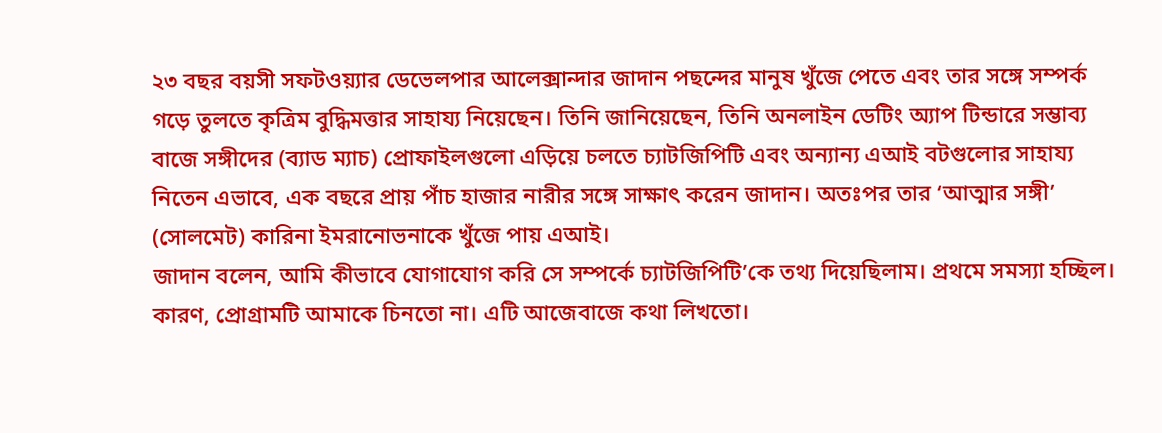২৩ বছর বয়সী সফটওয়্যার ডেভেলপার আলেক্সান্দার জাদান পছন্দের মানুষ খুঁজে পেতে এবং তার সঙ্গে সম্পর্ক গড়ে তুলতে কৃত্রিম বুদ্ধিমত্তার সাহায্য নিয়েছেন। তিনি জানিয়েছেন, তিনি অনলাইন ডেটিং অ্যাপ টিন্ডারে সম্ভাব্য বাজে সঙ্গীদের (ব্যাড ম্যাচ) প্রোফাইলগুলো এড়িয়ে চলতে চ্যাটজিপিটি এবং অন্যান্য এআই বটগুলোর সাহায্য নিতেন এভাবে, এক বছরে প্রায় পাঁচ হাজার নারীর সঙ্গে সাক্ষাৎ করেন জাদান। অতঃপর তার ‘আত্মার সঙ্গী’ (সোলমেট) কারিনা ইমরানোভনাকে খুঁজে পায় এআই।
জাদান বলেন, আমি কীভাবে যোগাযোগ করি সে সম্পর্কে চ্যাটজিপিটি’কে তথ্য দিয়েছিলাম। প্রথমে সমস্যা হচ্ছিল। কারণ, প্রোগ্রামটি আমাকে চিনতো না। এটি আজেবাজে কথা লিখতো।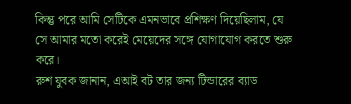কিন্তু পরে আমি সেটিকে এমনভাবে প্রশিক্ষণ দিয়েছিলাম, যে সে আমার মতো করেই মেয়েদের সঙ্গে যোগাযোগ করতে শুরু করে।
রুশ যুবক জানান, এআই বট তার জন্য টিন্ডারের ব্যাড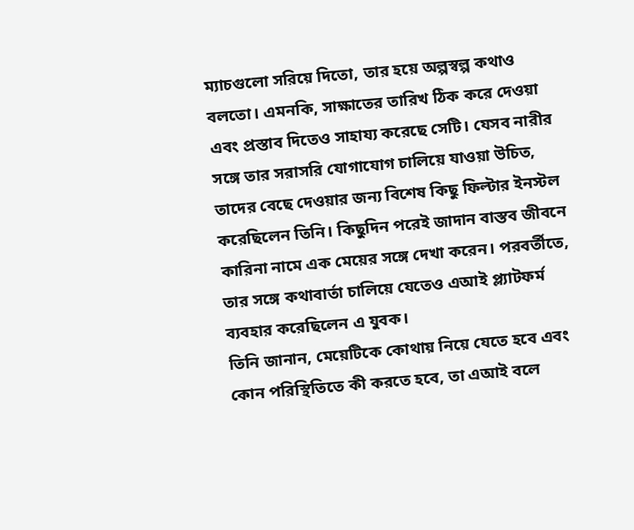ম্যাচগুলো সরিয়ে দিতো, তার হয়ে অল্পস্বল্প কথাও বলতো। এমনকি, সাক্ষাতের তারিখ ঠিক করে দেওয়া এবং প্রস্তাব দিতেও সাহায্য করেছে সেটি। যেসব নারীর সঙ্গে তার সরাসরি যোগাযোগ চালিয়ে যাওয়া উচিত, তাদের বেছে দেওয়ার জন্য বিশেষ কিছু ফিল্টার ইনস্টল করেছিলেন তিনি। কিছুদিন পরেই জাদান বাস্তব জীবনে কারিনা নামে এক মেয়ের সঙ্গে দেখা করেন। পরবর্তীতে, তার সঙ্গে কথাবার্তা চালিয়ে যেতেও এআই প্ল্যাটফর্ম ব্যবহার করেছিলেন এ যুবক।
তিনি জানান, মেয়েটিকে কোথায় নিয়ে যেতে হবে এবং কোন পরিস্থিতিতে কী করতে হবে, তা এআই বলে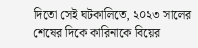দিতো সেই ঘটকালিতে, ২০২৩ সালের শেষের দিকে কারিনাকে বিয়ের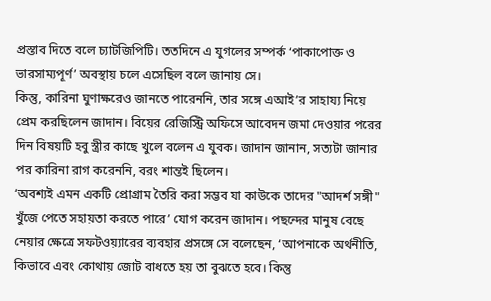প্রস্তাব দিতে বলে চ্যাটজিপিটি। ততদিনে এ যুগলের সম্পর্ক ‘পাকাপোক্ত ও ভারসাম্যপূর্ণ’ অবস্থায় চলে এসেছিল বলে জানায় সে।
কিন্তু, কারিনা ঘুণাক্ষরেও জানতে পারেননি, তার সঙ্গে এআই’র সাহায্য নিয়ে প্রেম করছিলেন জাদান। বিয়ের রেজিস্ট্রি অফিসে আবেদন জমা দেওয়ার পরের দিন বিষয়টি হবু স্ত্রীর কাছে খুলে বলেন এ যুবক। জাদান জানান, সত্যটা জানার পর কারিনা রাগ করেননি, বরং শান্তই ছিলেন।
‘অবশ্যই এমন একটি প্রোগ্রাম তৈরি করা সম্ভব যা কাউকে তাদের "আদর্শ সঙ্গী" খুঁজে পেতে সহায়তা করতে পারে’ যোগ করেন জাদান। পছন্দের মানুষ বেছে নেয়ার ক্ষেত্রে সফটওয়্যারের ব্যবহার প্রসঙ্গে সে বলেছেন, ‘আপনাকে অর্থনীতি, কিভাবে এবং কোথায় জোট বাধতে হয় তা বুঝতে হবে। কিন্তু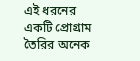এই ধরনের একটি প্রোগ্রাম তৈরির অনেক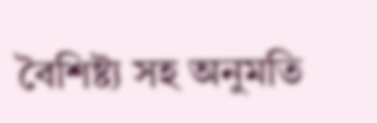বৈশিষ্ট্য সহ অনুমতি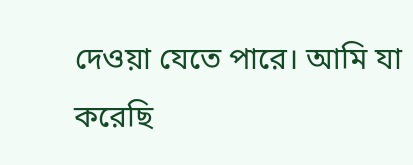দেওয়া যেতে পারে। আমি যা করেছি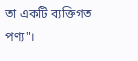তা একটি ব্যক্তিগত পণ্য"।